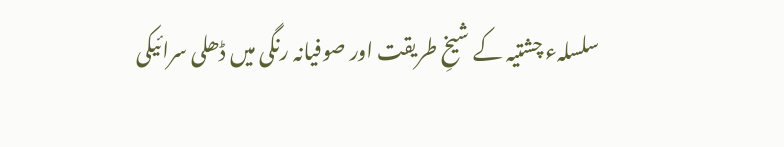سلسلہء چشتیہ کے شیخِ طریقت اور صوفیانہ رنگی میں ڈھلی سرائیکی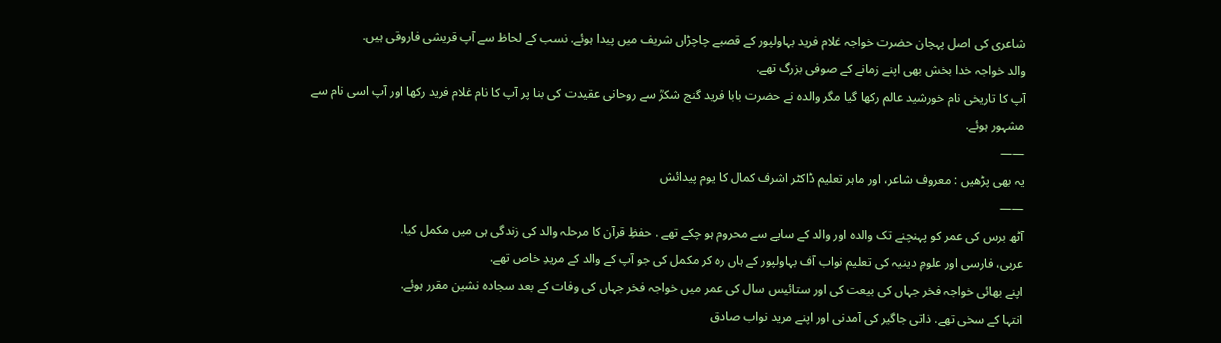شاعری کی اصل پہچان حضرت خواجہ غلام فرید بہاولپور کے قصبے چاچڑاں شریف میں پیدا ہوئے. نسب کے لحاظ سے آپ قریشی فاروقی ہیں.
والد خواجہ خدا بخش بھی اپنے زمانے کے صوفی بزرگ تھے.
آپ کا تاریخی نام خورشید عالم رکھا گیا مگر والدہ نے حضرت بابا فرید گنج شکرؒ سے روحانی عقیدت کی بنا پر آپ کا نام غلام فرید رکھا اور آپ اسی نام سے مشہور ہوئے.
——
یہ بھی پڑھیں : معروف شاعر، اور ماہر تعلیم ڈاکٹر اشرف کمال کا یوم پیدائش
——
آٹھ برس کی عمر کو پہنچنے تک والدہ اور والد کے سایے سے محروم ہو چکے تھے . حفظِ قرآن کا مرحلہ والد کی زندگی ہی میں مکمل کیا.
عربی، فارسی اور علومِ دینیہ کی تعلیم نواب آف بہاولپور کے ہاں رہ کر مکمل کی جو آپ کے والد کے مریدِ خاص تھے.
اپنے بھائی خواجہ فخر جہاں کی بیعت کی اور ستائیس سال کی عمر میں خواجہ فخر جہاں کی وفات کے بعد سجادہ نشین مقرر ہوئے.
انتہا کے سخی تھے. ذاتی جاگیر کی آمدنی اور اپنے مرید نواب صادق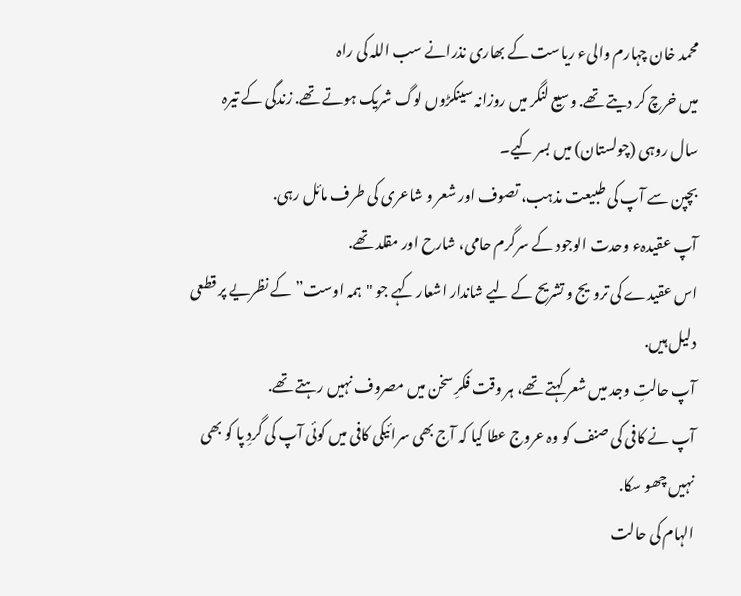محمد خان چہارم والیء ریاست کے بھاری نذرانے سب اللہ کی راہ
میں خرچ کر دیتے تھے. وسیع لنگر میں روزانہ سینکڑوں لوگ شریک ہوتے تھے. زندگی کے تیرہ سال روہی (چولستان) میں بسر کیے۔
بچپن سے آپ کی طبیعت مذہب، تصوف اور شعر و شاعری کی طرف مائل رہی.
آپ عقیدہء وحدت الوجود کے سرگرم حامی، شارح اور مقلد تھے.
اس عقیدے کی ترویج و تشریح کے لیے شاندار اشعار کہے جو "ہمہ اوست” کے نظریے پر قطعی دلیل ہیں.
آپ حالتِ وجد میں شعر کہتے تھے، ہر وقت فکرِ سخن میں مصروف نہیں رہتے تھے.
آپ نے کافی کی صنف کو وہ عروج عطا کیا کہ آج بھی سرائیکی کافی میں کوئی آپ کی گردِ پا کو بھی نہیں چھو سکا.
الہام کی حالت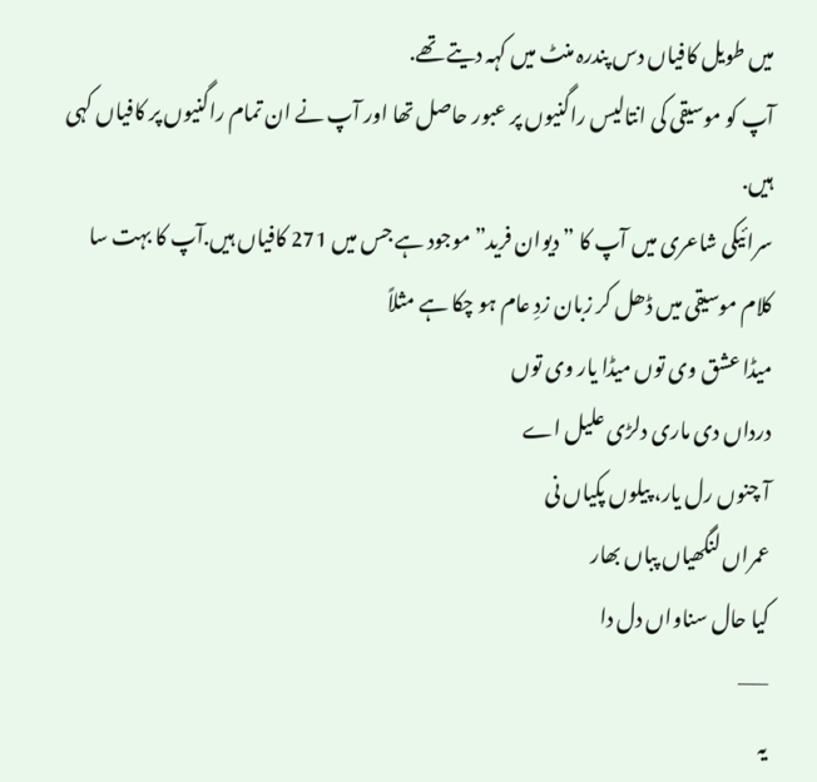میں طویل کافیاں دس پندرہ منٹ میں کہہ دیتے تھے.
آپ کو موسیقی کی انتالیس راگنیوں پر عبور حاصل تھا اور آپ نے ان تمام راگنیوں پر کافیاں کہی ہیں.
سرائیکی شاعری میں آپ کا ” دیوان فرید” موجود ہے جس میں 271 کافیاں ہیں.آپ کا بہت سا کلام موسیقی میں ڈھل کر زبان زدِ عام ہو چکا ہے مثلاً
میڈا عشق وی توں میڈا یار وی توں
درداں دی ماری دلڑی علیل اے
آ چنوں رل یار، پیلوں پکیاں نی
عمراں لنگھیاں پباں بھار
کیا حال سناواں دل دا
——
یہ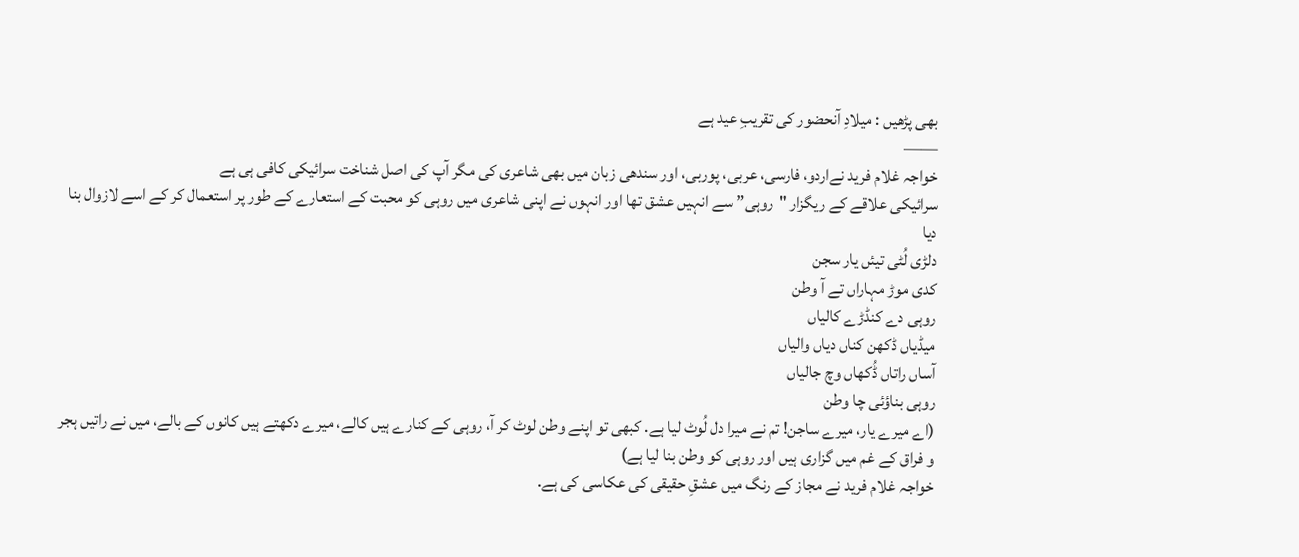بھی پڑھیں : میلادِ آنحضور کی تقریبِ عید ہے
——
خواجہ غلام فرید نےاردو، فارسی، عربی، پوربی، اور سندھی زبان میں بھی شاعری کی مگر آپ کی اصل شناخت سرائیکی کافی ہی ہے
سرائیکی علاقے کے ریگزار "روہی” سے انہیں عشق تھا اور انہوں نے اپنی شاعری میں روہی کو محبت کے استعارے کے طور پر استعمال کر کے اسے لازوال بنا دیا
دلڑی لُٹی تیئں یار سجن
کدی موڑ مہاراں تے آ وطن
روہی دے کنڈڑے کالیاں
میڈیاں ڈکھن کناں دیاں والیاں
آساں راتاں ڈُکھاں وچ جالیاں
روہی بناؤئی چا وطن
(اے میرے یار، میرے ساجن! تم نے میرا دل لُوٹ لیا ہے. کبھی تو اپنے وطن لوٹ کر آ، روہی کے کنارے ہیں کالے، میرے دکھتے ہیں کانوں کے بالے، میں نے راتیں ہجر و فراق کے غم میں گزاری ہیں اور روہی کو وطن بنا لیا ہے)
خواجہ غلام فرید نے مجاز کے رنگ میں عشقِ حقیقی کی عکاسی کی ہے.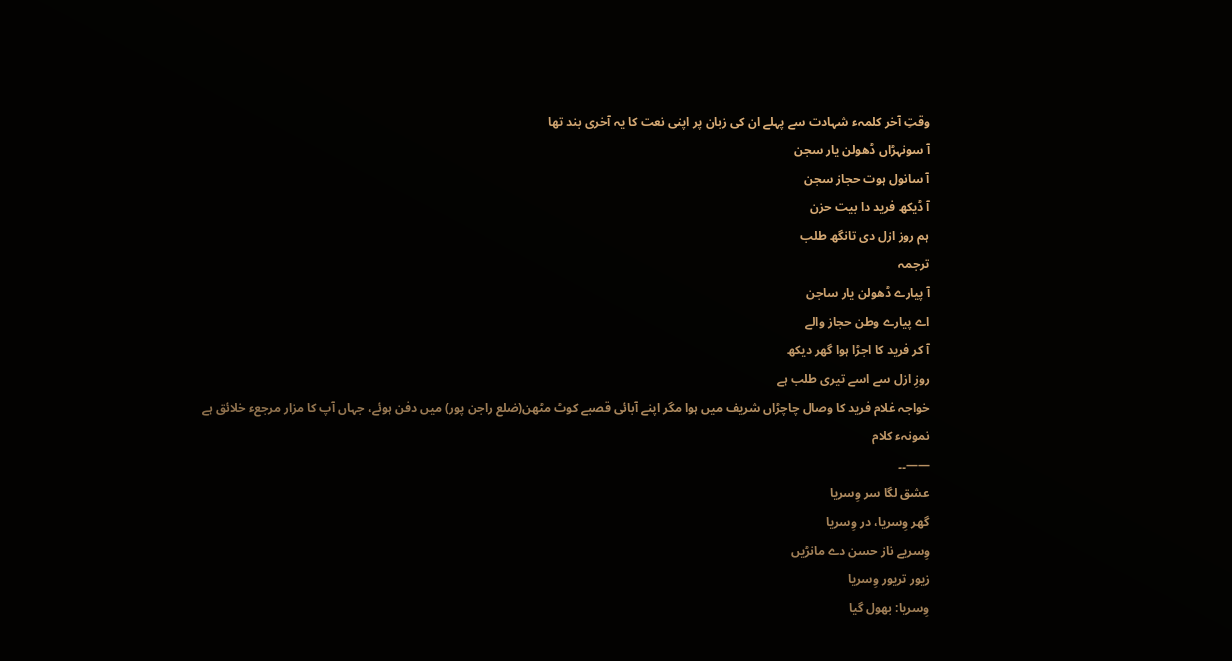وقتِ آخر کلمہء شہادت سے پہلے ان کی زبان پر اپنی نعت کا یہ آخری بند تھا
آ سونہڑاں ڈھولن یار سجن
آ سانول ہوت حجاز سجن
آ ڈیکھ فرید دا بیت حزن
ہم روز ازل دی تانگھ طلب
ترجمہ
آ پیارے ڈھولن یار ساجن
اے پیارے وطن حجاز والے
آ کر فرید کا اجڑا ہوا گھر دیکھ
روزِ ازل سے اسے تیری طلب ہے
خواجہ غلام فرید کا وصال چاچڑاں شریف میں ہوا مگر اپنے آبائی قصبے کوٹ مٹھن(ضلع راجن پور) میں دفن ہوئے، جہاں آپ کا مزار مرجعء خلائق ہے
نمونہء کلام
——۔۔
عشق لگا سر وِسریا
گھر وِسریا، در وِسریا
وِسریے ناز حسن دے مانڑیں
زیور تریور وِسریا
وِسریا: بھول گیا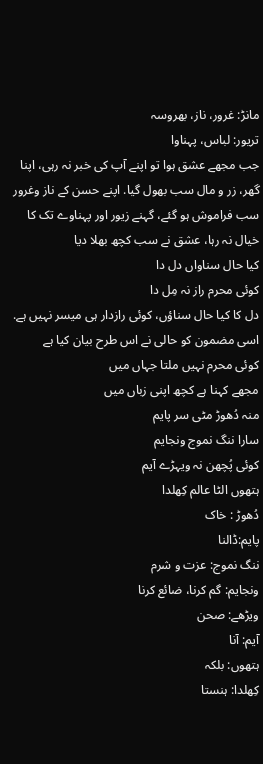مانڑ: غرور، ناز، بھروسہ
تریور: لباس، پہناوا
جب مجھے عشق ہوا تو اپنے آپ کی خبر نہ رہی، اپنا گھر، زر و مال سب بھول گیا. اپنے حسن کے ناز وغرور سب فراموش ہو گئے، گہنے زیور اور پہناوے تک کا خیال نہ رہا، عشق نے سب کچھ بھلا دیا
کیا حال سناواں دل دا
کوئی محرم راز نہ مِل دا
دل کا کیا حال سناؤں، کوئی رازدار ہی میسر نہیں ہے. اسی مضمون کو حالی نے اس طرح بیان کیا ہے
کوئی محرم نہیں ملتا جہاں میں
مجھے کہنا ہے کچھ اپنی زباں میں
منہ دُھوڑ مٹی سر پایم
سارا ننگ نموج ونجایم
کوئی پُچھن نہ ویہڑے آیم
ہتھوں الٹا عالم کِھلدا
دُھوڑ : خاک
پایم:ڈالنا
ننگ نموج: عزت و شرم
ونجایم: گم کرنا، ضائع کرنا
ویڑھے: صحن
آیم: آنا
ہتھوں: بلکہ
کِھلدا: ہنستا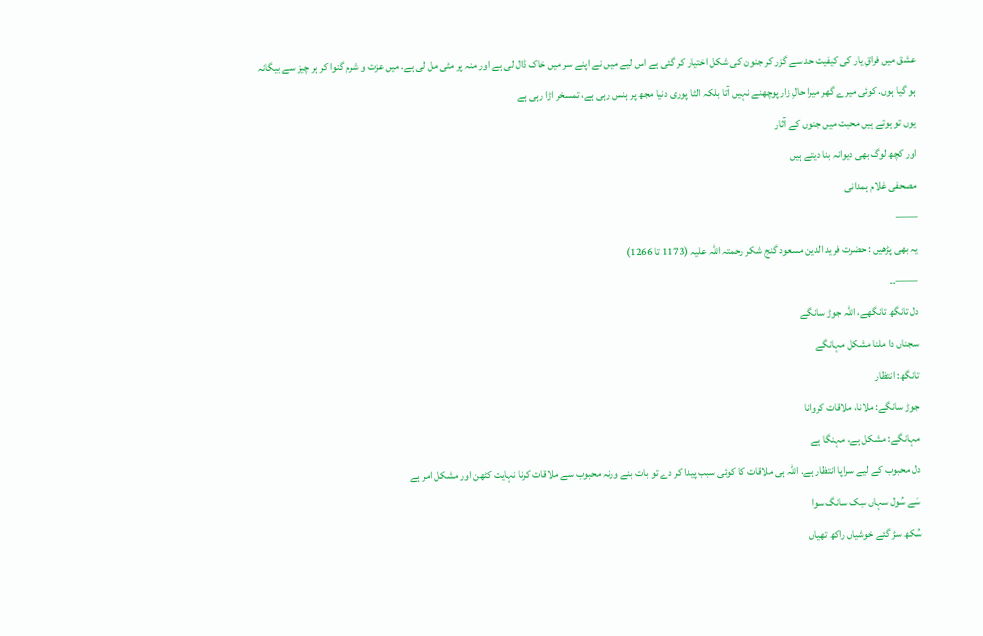عشق میں فراقِ یار کی کیفیت حد سے گزر کر جنون کی شکل اختیار کر گئی ہے اس لیے میں نے اپنے سر میں خاک ڈال لی ہے اور منہ پر مٹی مل لی ہے. میں عزت و شرم گنوا کر ہر چیز سے بیگانہ ہو گیا ہوں. کوئی میرے گھر میرا حالِ زار پوچھنے نہیں آتا بلکہ الٹا پوری دنیا مجھ پر ہنس رہی ہے، تمسخر اڑا رہی ہے
یوں تو ہوتے ہیں محبت میں جنوں کے آثار
اور کچھ لوگ بھی دیوانہ بنا دیتے ہیں
مصحفی غلام ہمدانی
——
یہ بھی پڑھیں : حضرت فرید الدین مسعود گنج شکر رحمتہ اللہ علیہ (1173 تا 1266)
——۔۔
دل تانگھ تانگھے، اللہ جوڑ سانگے
سجناں دا ملنا مشکل مہانگے
تانگھ: انتظار
جوڑ سانگے: ملانا، ملاقات کروانا
مہانگے: مشکل ہے، مہنگا ہے
دل محبوب کے لیے سراپا انتظار ہے. اللہ ہی ملاقات کا کوئی سبب پیدا کر دے تو بات بنے ورنہ محبوب سے ملاقات کرنا نہایت کٹھن اور مشکل امر ہے
سَے سُول سہاں سِک سانگ سوا
سُکھ سڑ گئے خوشیاں راکھ تھیاں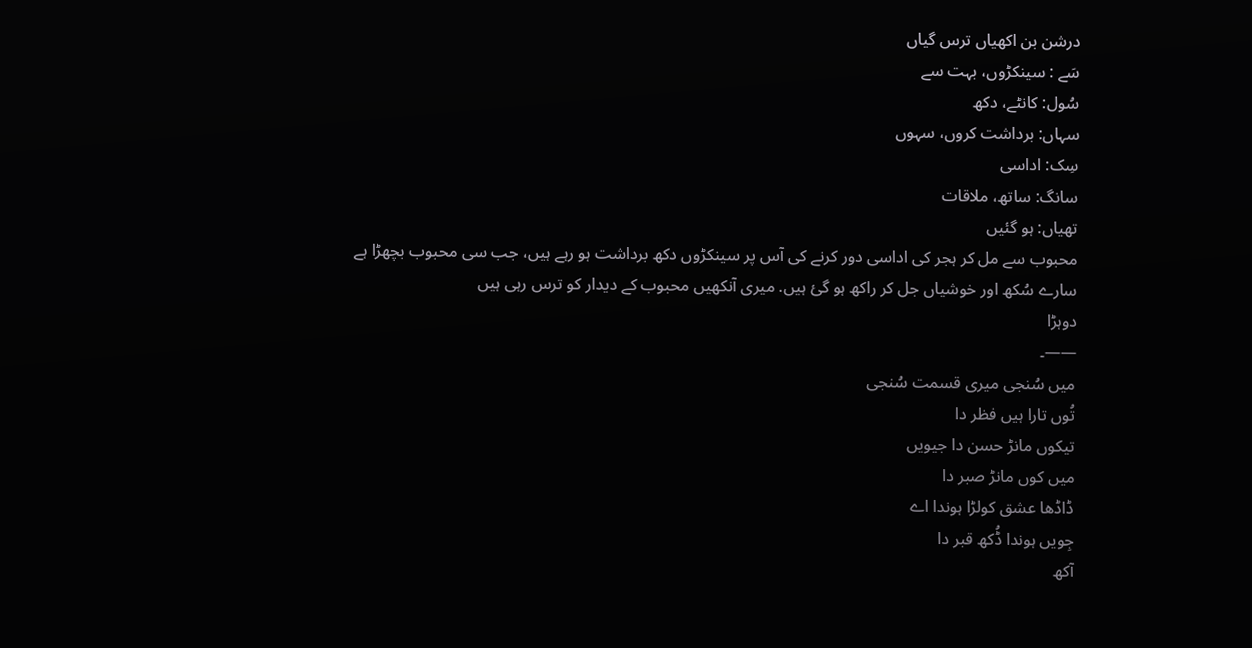درشن بن اکھیاں ترس گیاں
سَے : سینکڑوں، بہت سے
سُول: کانٹے، دکھ
سہاں: برداشت کروں، سہوں
سِک: اداسی
سانگ: ساتھ، ملاقات
تھیاں: ہو گئیں
محبوب سے مل کر ہجر کی اداسی دور کرنے کی آس پر سینکڑوں دکھ برداشت ہو رہے ہیں، جب سی محبوب بچھڑا ہے سارے سُکھ اور خوشیاں جل کر راکھ ہو گئ ہیں. میری آنکھیں محبوب کے دیدار کو ترس رہی ہیں
دوہڑا
——۔
میں سُنجی میری قسمت سُنجی
تُوں تارا ہیں فظر دا
تیکوں مانڑ حسن دا جیویں
میں کوں مانڑ صبر دا
ڈاڈھا عشق کولڑا ہوندا اے
جِویں ہوندا ڈُکھ قبر دا
آکھ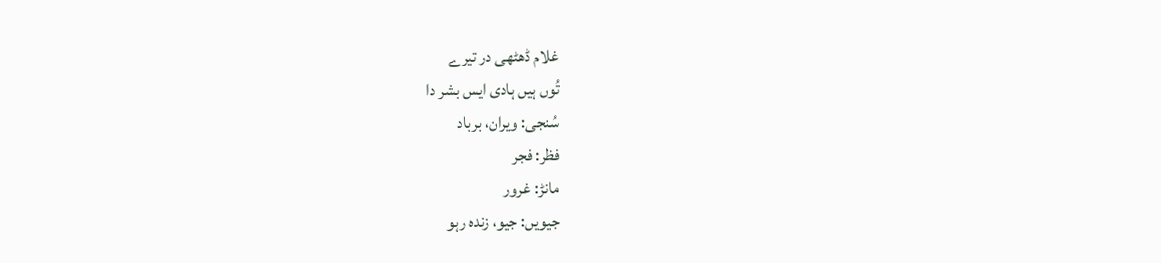غلام ڈھٹھی در تیرے
تُوں ہیں ہادی ایس بشر دا
سُنجی: ویران، برباد
فظر: فجر
مانڑ: غرور
جیویں: جیو، زندہ رہو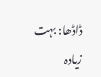ڈاڈھا: بہت زیادہ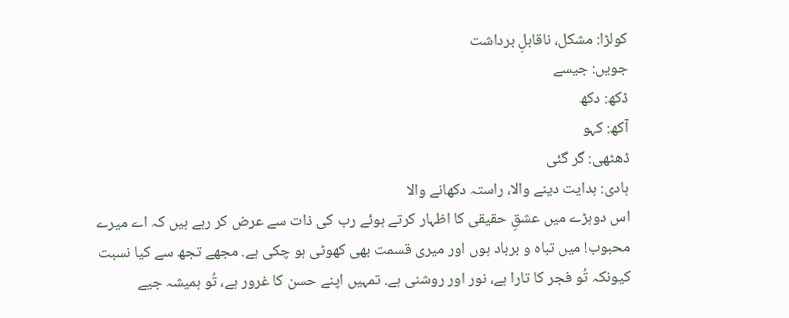کولڑا: مشکل، ناقابلِ برداشت
جویں: جیسے
ڈکھ: دکھ
آکھ: کہو
ڈھٹھی: گر گئی
ہادی: ہدایت دینے والا، راستہ دکھانے والا
اس دوہڑے میں عشقِ حقیقی کا اظہار کرتے ہوئے رب کی ذات سے عرض کر رہے ہیں کہ اے میرے محبوب! میں تباہ و برباد ہوں اور میری قسمت بھی کھوٹی ہو چکی ہے. مجھے تجھ سے کیا نسبت کیونکہ تُو فجر کا تارا ہے، نور اور روشنی ہے. تمہیں اپنے حسن کا غرور ہے، تُو ہمیشہ جیے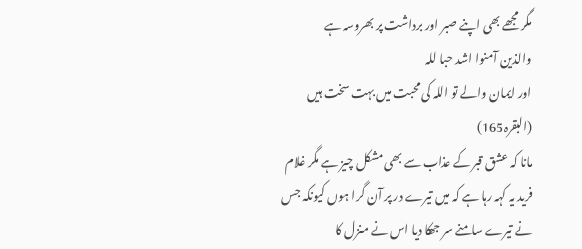مگر مجھے بھی اپنے صبر اور برداشت پر بھروسہ ہے
والذین آمنوا اشد حبا للہ
اور ایمان والے تو اللہ کی محبت میں بہت سخت ہیں (البقرہ165)
مانا کہ عشق قبر کے عذاب سے بھی مشکل چیز ہے مگر غلام فرید یہ کہہ رہا ہے کہ میں تیرے در پر آن گرا ہوں کیونکہ جس نے تیرے سامنے سر جھکا دیا اس نے منزل کا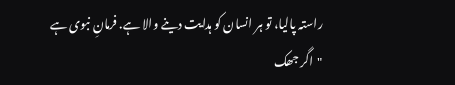راستہ پالیا، تو ہر انسان کو ہدایت دینے والا ہے. فرمانِ نبوی ہے
"اگر جھک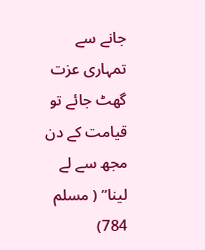جانے سے تمہاری عزت گھٹ جائے تو قیامت کے دن مجھ سے لے لینا” ( مسلم 784)